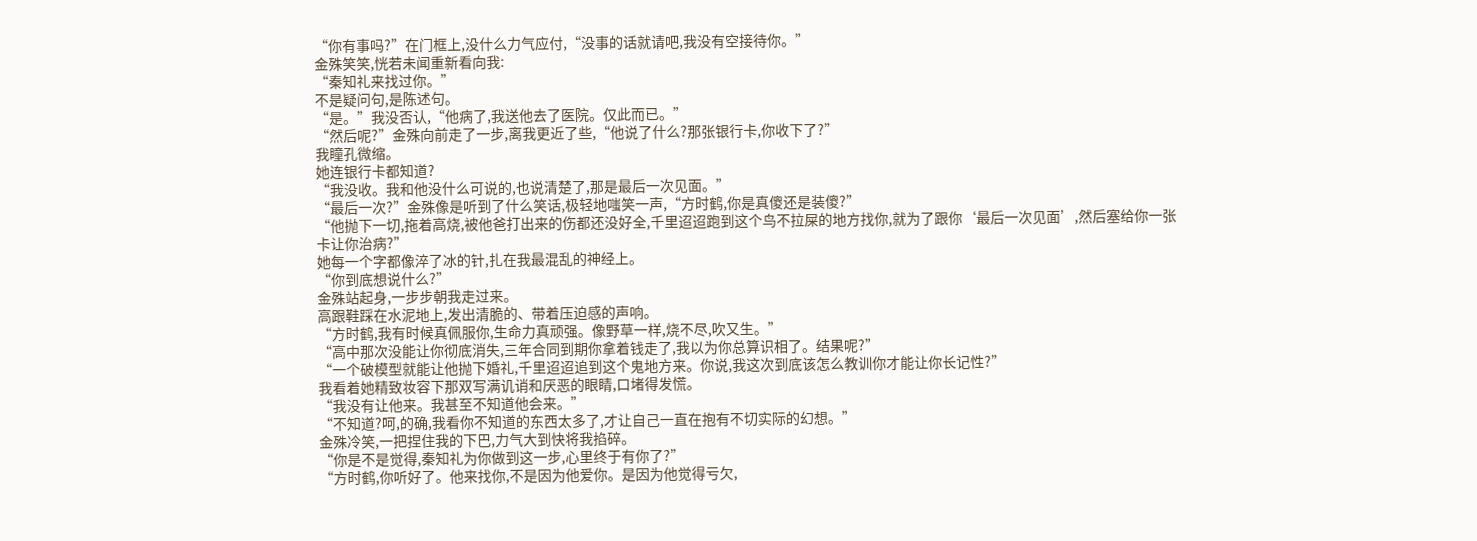“你有事吗?”在门框上,没什么力气应付,“没事的话就请吧,我没有空接待你。”
金殊笑笑,恍若未闻重新看向我:
“秦知礼来找过你。”
不是疑问句,是陈述句。
“是。”我没否认,“他病了,我送他去了医院。仅此而已。”
“然后呢?”金殊向前走了一步,离我更近了些,“他说了什么?那张银行卡,你收下了?”
我瞳孔微缩。
她连银行卡都知道?
“我没收。我和他没什么可说的,也说清楚了,那是最后一次见面。”
“最后一次?”金殊像是听到了什么笑话,极轻地嗤笑一声,“方时鹤,你是真傻还是装傻?”
“他抛下一切,拖着高烧,被他爸打出来的伤都还没好全,千里迢迢跑到这个鸟不拉屎的地方找你,就为了跟你‘最后一次见面’,然后塞给你一张卡让你治病?”
她每一个字都像淬了冰的针,扎在我最混乱的神经上。
“你到底想说什么?”
金殊站起身,一步步朝我走过来。
高跟鞋踩在水泥地上,发出清脆的、带着压迫感的声响。
“方时鹤,我有时候真佩服你,生命力真顽强。像野草一样,烧不尽,吹又生。”
“高中那次没能让你彻底消失,三年合同到期你拿着钱走了,我以为你总算识相了。结果呢?”
“一个破模型就能让他抛下婚礼,千里迢迢追到这个鬼地方来。你说,我这次到底该怎么教训你才能让你长记性?”
我看着她精致妆容下那双写满讥诮和厌恶的眼睛,口堵得发慌。
“我没有让他来。我甚至不知道他会来。”
“不知道?呵,的确,我看你不知道的东西太多了,才让自己一直在抱有不切实际的幻想。”
金殊冷笑,一把捏住我的下巴,力气大到快将我掐碎。
“你是不是觉得,秦知礼为你做到这一步,心里终于有你了?”
“方时鹤,你听好了。他来找你,不是因为他爱你。是因为他觉得亏欠,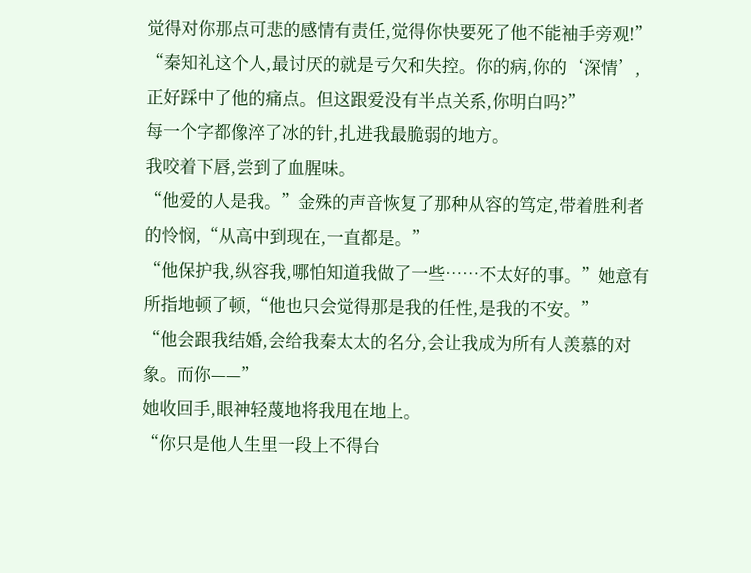觉得对你那点可悲的感情有责任,觉得你快要死了他不能袖手旁观!”
“秦知礼这个人,最讨厌的就是亏欠和失控。你的病,你的‘深情’,正好踩中了他的痛点。但这跟爱没有半点关系,你明白吗?”
每一个字都像淬了冰的针,扎进我最脆弱的地方。
我咬着下唇,尝到了血腥味。
“他爱的人是我。”金殊的声音恢复了那种从容的笃定,带着胜利者的怜悯,“从高中到现在,一直都是。”
“他保护我,纵容我,哪怕知道我做了一些……不太好的事。”她意有所指地顿了顿,“他也只会觉得那是我的任性,是我的不安。”
“他会跟我结婚,会给我秦太太的名分,会让我成为所有人羡慕的对象。而你——”
她收回手,眼神轻蔑地将我甩在地上。
“你只是他人生里一段上不得台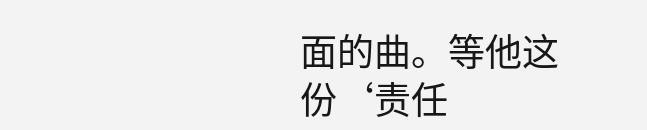面的曲。等他这份‘责任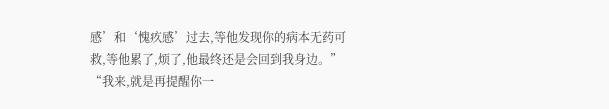感’和‘愧疚感’过去,等他发现你的病本无药可救,等他累了,烦了,他最终还是会回到我身边。”
“我来,就是再提醒你一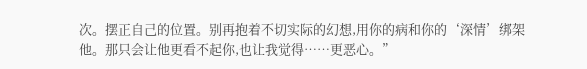次。摆正自己的位置。别再抱着不切实际的幻想,用你的病和你的‘深情’绑架他。那只会让他更看不起你,也让我觉得……更恶心。”